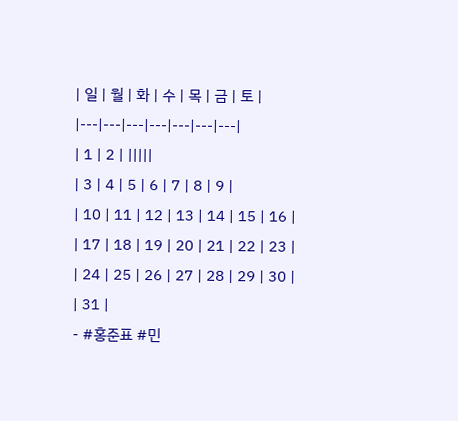| 일 | 월 | 화 | 수 | 목 | 금 | 토 |
|---|---|---|---|---|---|---|
| 1 | 2 | |||||
| 3 | 4 | 5 | 6 | 7 | 8 | 9 |
| 10 | 11 | 12 | 13 | 14 | 15 | 16 |
| 17 | 18 | 19 | 20 | 21 | 22 | 23 |
| 24 | 25 | 26 | 27 | 28 | 29 | 30 |
| 31 |
- #홍준표 #민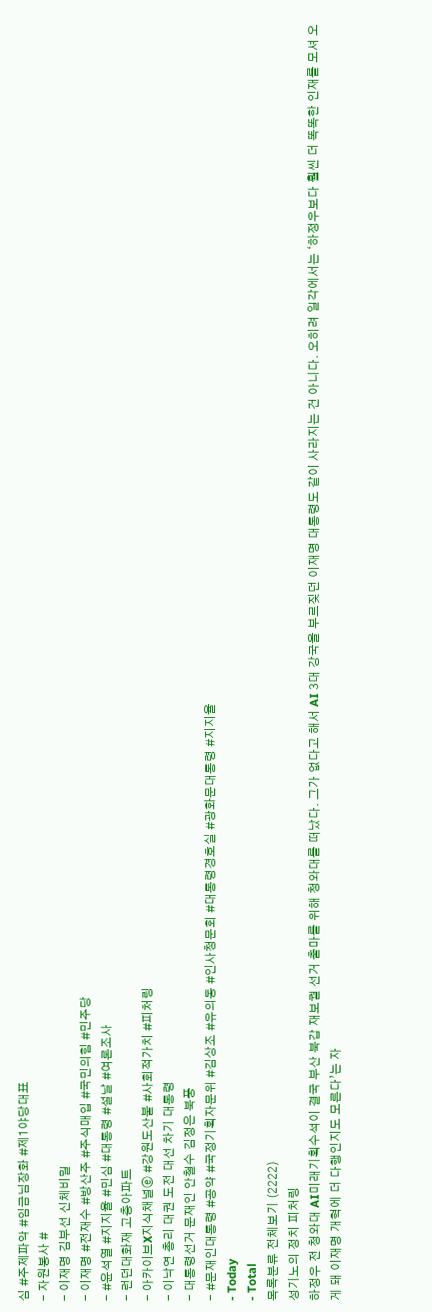심 #주제파악 #임금님장화 #제1야당대표
- 자원봉사 #
- 이재명 김부선 신체비밀
- 이재명 #전재수 #방산주 #주식매입 #국민의힘 #민주당
- #윤석열 #지지율 #민심 #대통령 #설날 #여론조사
- 런던대화재 고층아파트
- 아카이브X지식채널ⓔ #강원도산불 #사회적가치 #피처링
- 이낙연 총리 대권 도전 대선 차기 대통령
- 대통령선거 문재인 안철수 김정은 북풍
- #문재인대통령 #공약 #국정기획자문위 #김상조 #유의동 #인사청문회 #대통령경호실 #광화문대통령 #지지율
- Today
- Total
목록분류 전체보기 (2222)
성기노의 정치 피처링
하정우 전 청와대 AI미래기획수석이 결국 부산 북갑 재보궐 선거 출마를 위해 청와대를 떠났다. 그가 없다고 해서 AI 3대 강국을 부르짖던 이재명 대통령도 같이 사라지는 건 아니다. 오히려 일각에서는 ‘하정우보다 훨씬 더 똑똑한 인재를 모셔 오게 돼 이재명 개혁에 더 다행인지도 모른다’는 자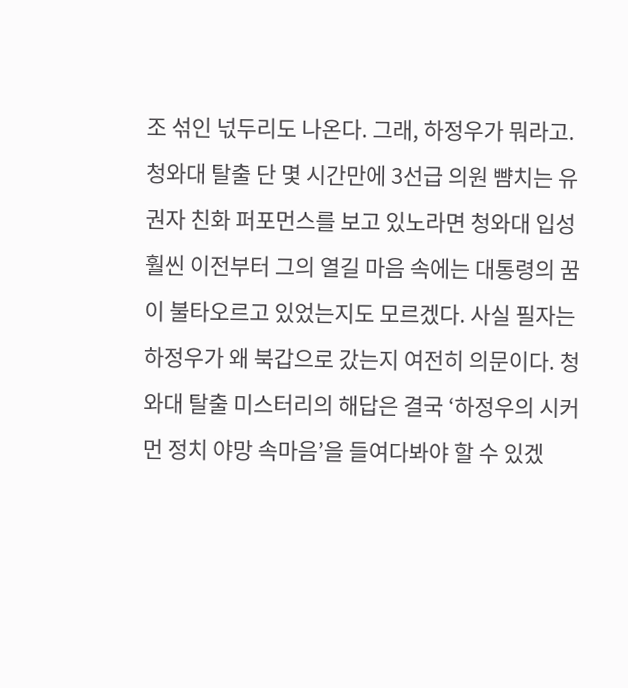조 섞인 넋두리도 나온다. 그래, 하정우가 뭐라고. 청와대 탈출 단 몇 시간만에 3선급 의원 뺨치는 유권자 친화 퍼포먼스를 보고 있노라면 청와대 입성 훨씬 이전부터 그의 열길 마음 속에는 대통령의 꿈이 불타오르고 있었는지도 모르겠다. 사실 필자는 하정우가 왜 북갑으로 갔는지 여전히 의문이다. 청와대 탈출 미스터리의 해답은 결국 ‘하정우의 시커먼 정치 야망 속마음’을 들여다봐야 할 수 있겠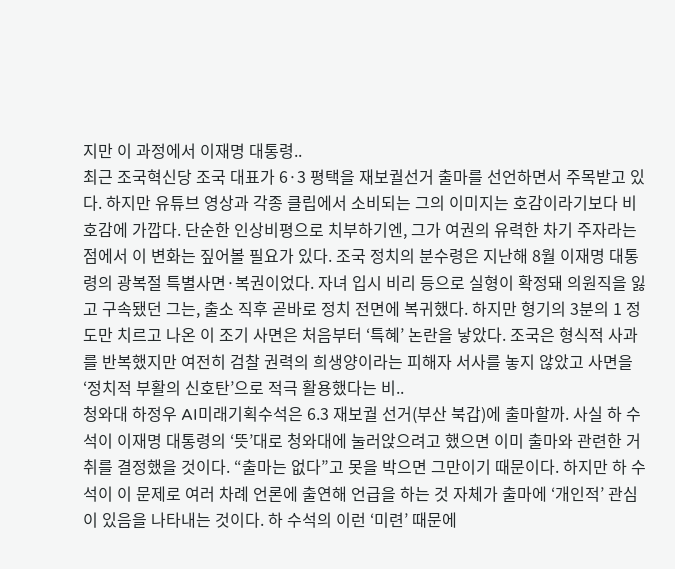지만 이 과정에서 이재명 대통령..
최근 조국혁신당 조국 대표가 6·3 평택을 재보궐선거 출마를 선언하면서 주목받고 있다. 하지만 유튜브 영상과 각종 클립에서 소비되는 그의 이미지는 호감이라기보다 비호감에 가깝다. 단순한 인상비평으로 치부하기엔, 그가 여권의 유력한 차기 주자라는 점에서 이 변화는 짚어볼 필요가 있다. 조국 정치의 분수령은 지난해 8월 이재명 대통령의 광복절 특별사면·복권이었다. 자녀 입시 비리 등으로 실형이 확정돼 의원직을 잃고 구속됐던 그는, 출소 직후 곧바로 정치 전면에 복귀했다. 하지만 형기의 3분의 1 정도만 치르고 나온 이 조기 사면은 처음부터 ‘특혜’ 논란을 낳았다. 조국은 형식적 사과를 반복했지만 여전히 검찰 권력의 희생양이라는 피해자 서사를 놓지 않았고 사면을 ‘정치적 부활의 신호탄’으로 적극 활용했다는 비..
청와대 하정우 AI미래기획수석은 6.3 재보궐 선거(부산 북갑)에 출마할까. 사실 하 수석이 이재명 대통령의 ‘뜻’대로 청와대에 눌러앉으려고 했으면 이미 출마와 관련한 거취를 결정했을 것이다. “출마는 없다”고 못을 박으면 그만이기 때문이다. 하지만 하 수석이 이 문제로 여러 차례 언론에 출연해 언급을 하는 것 자체가 출마에 ‘개인적’ 관심이 있음을 나타내는 것이다. 하 수석의 이런 ‘미련’ 때문에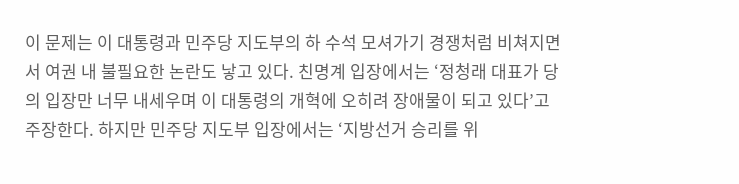이 문제는 이 대통령과 민주당 지도부의 하 수석 모셔가기 경쟁처럼 비쳐지면서 여권 내 불필요한 논란도 낳고 있다. 친명계 입장에서는 ‘정청래 대표가 당의 입장만 너무 내세우며 이 대통령의 개혁에 오히려 장애물이 되고 있다’고 주장한다. 하지만 민주당 지도부 입장에서는 ‘지방선거 승리를 위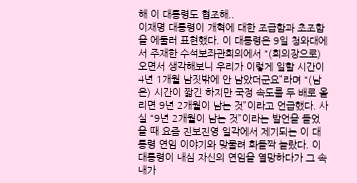해 이 대통령도 협조해..
이재명 대통령이 개혁에 대한 조급함과 초조함을 에둘러 표현했다. 이 대통령은 9일 청와대에서 주재한 수석보좌관회의에서 “(회의장으로) 오면서 생각해보니 우리가 이렇게 일할 시간이 4년 1개월 남짓밖에 안 남았더군요”라며 “(남은) 시간이 짧긴 하지만 국정 속도를 두 배로 올리면 9년 2개월이 남는 것”이라고 언급했다. 사실 “9년 2개월이 남는 것”이라는 발언을 들었을 때 요즘 진보진영 일각에서 제기되는 이 대통령 연임 이야기와 맞물려 화들짝 놀랐다. 이 대통령이 내심 자신의 연임을 열망하다가 그 속내가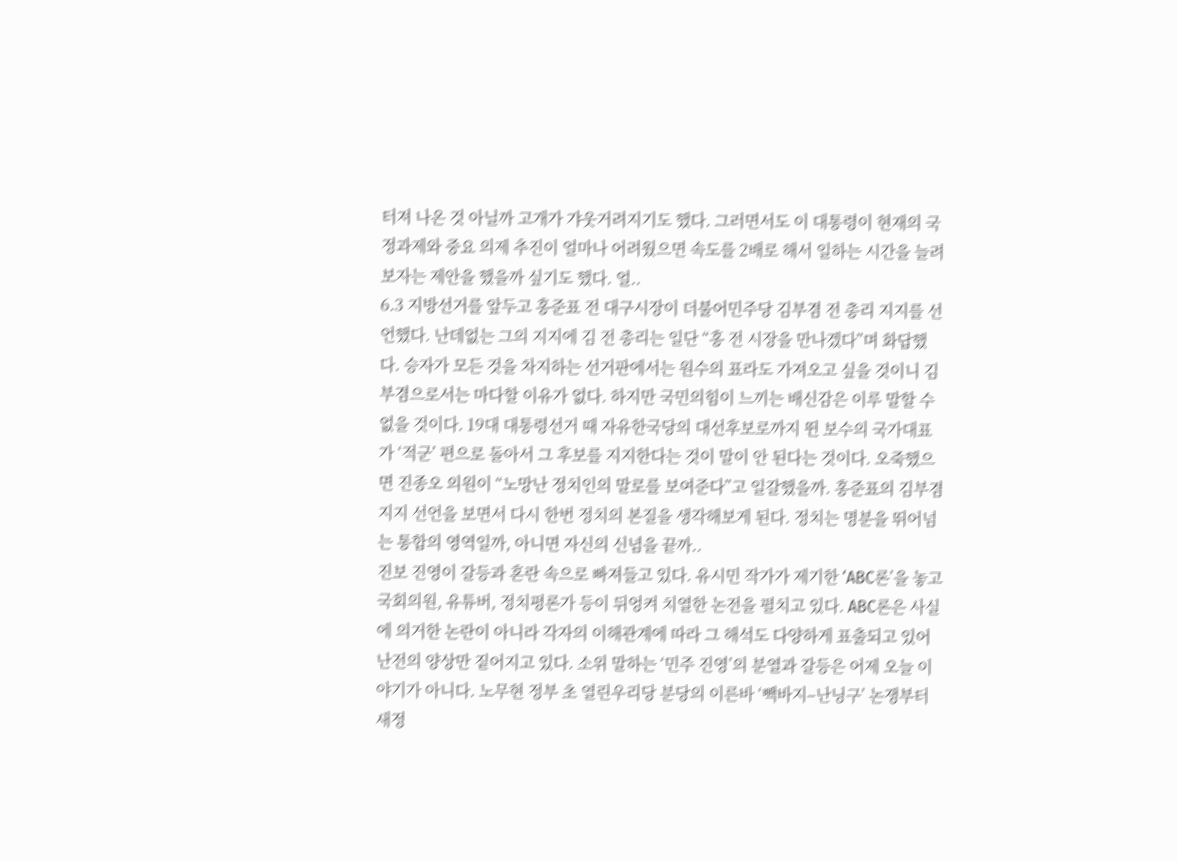터져 나온 것 아닐까 고개가 갸웃거려지기도 했다. 그러면서도 이 대통령이 현재의 국정과제와 중요 의제 추진이 얼마나 어려웠으면 속도를 2배로 해서 일하는 시간을 늘려보자는 제안을 했을까 싶기도 했다. 얼..
6.3 지방선거를 앞두고 홍준표 전 대구시장이 더불어민주당 김부겸 전 총리 지지를 선언했다. 난데없는 그의 지지에 김 전 총리는 일단 “홍 전 시장을 만나겠다”며 화답했다. 승자가 모든 것을 차지하는 선거판에서는 원수의 표라도 가져오고 싶을 것이니 김부겸으로서는 마다할 이유가 없다. 하지만 국민의힘이 느끼는 배신감은 이루 말할 수 없을 것이다. 19대 대통령선거 때 자유한국당의 대선후보로까지 뛴 보수의 국가대표가 ‘적군’ 편으로 돌아서 그 후보를 지지한다는 것이 말이 안 된다는 것이다. 오죽했으면 진종오 의원이 “노망난 정치인의 말로를 보여준다”고 일갈했을까. 홍준표의 김부겸 지지 선언을 보면서 다시 한번 정치의 본질을 생각해보게 된다. 정치는 명분을 뛰어넘는 통합의 영역일까, 아니면 자신의 신념을 끝까..
진보 진영이 갈등과 혼란 속으로 빠져들고 있다. 유시민 작가가 제기한 ‘ABC론’을 놓고 국회의원, 유튜버, 정치평론가 등이 뒤엉켜 치열한 논전을 펼치고 있다. ABC론은 사실에 의거한 논란이 아니라 각자의 이해관계에 따라 그 해석도 다양하게 표출되고 있어 난전의 양상만 짙어지고 있다. 소위 말하는 ‘민주 진영’의 분열과 갈등은 어제 오늘 이야기가 아니다. 노무현 정부 초 열린우리당 분당의 이른바 ‘빽바지–난닝구’ 논쟁부터 새정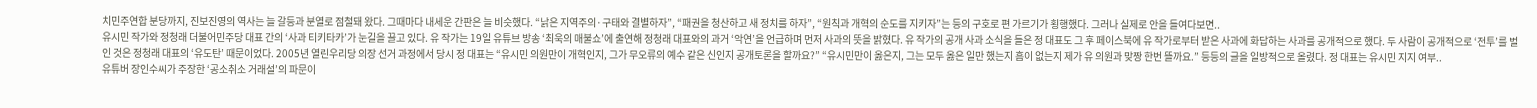치민주연합 분당까지, 진보진영의 역사는 늘 갈등과 분열로 점철돼 왔다. 그때마다 내세운 간판은 늘 비슷했다. “낡은 지역주의·구태와 결별하자”, “패권을 청산하고 새 정치를 하자”, “원칙과 개혁의 순도를 지키자”는 등의 구호로 편 가르기가 횡행했다. 그러나 실제로 안을 들여다보면..
유시민 작가와 정청래 더불어민주당 대표 간의 ‘사과 티키타카’가 눈길을 끌고 있다. 유 작가는 19일 유튜브 방송 ‘최욱의 매불쇼’에 출연해 정청래 대표와의 과거 ‘악연’을 언급하며 먼저 사과의 뜻을 밝혔다. 유 작가의 공개 사과 소식을 들은 정 대표도 그 후 페이스북에 유 작가로부터 받은 사과에 화답하는 사과를 공개적으로 했다. 두 사람이 공개적으로 ‘전투’를 벌인 것은 정청래 대표의 ‘유도탄’ 때문이었다. 2005년 열린우리당 의장 선거 과정에서 당시 정 대표는 “유시민 의원만이 개혁인지, 그가 무오류의 예수 같은 신인지 공개토론을 할까요?” “유시민만이 옳은지, 그는 모두 옳은 일만 했는지 흠이 없는지 제가 유 의원과 맞짱 한번 뜰까요.” 등등의 글을 일방적으로 올렸다. 정 대표는 유시민 지지 여부..
유튜버 장인수씨가 주장한 ‘공소취소 거래설’의 파문이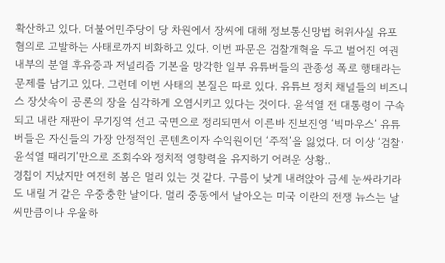확산하고 있다. 더불어민주당이 당 차원에서 장씨에 대해 정보통신망법 허위사실 유포 혐의로 고발하는 사태로까지 비화하고 있다. 이번 파문은 검찰개혁을 두고 벌어진 여권 내부의 분열 후유증과 저널리즘 기본을 망각한 일부 유튜버들의 관종성 폭로 행태라는 문제를 남기고 있다. 그런데 이번 사태의 본질은 따로 있다. 유튜브 정치 채널들의 비즈니스 장삿속이 공론의 장을 심각하게 오염시키고 있다는 것이다. 윤석열 전 대통령이 구속되고 내란 재판이 무기징역 선고 국면으로 정리되면서 이른바 진보진영 ‘빅마우스’ 유튜버들은 자신들의 가장 안정적인 콘텐츠이자 수익원이던 ‘주적’을 잃었다. 더 이상 ‘검찰·윤석열 때리기’만으로 조회수와 정치적 영향력을 유지하기 어려운 상황..
경칩이 지났지만 여전히 봄은 멀리 있는 것 같다. 구름이 낮게 내려앉아 금세 눈싸라기라도 내릴 거 같은 우중충한 날이다. 멀리 중동에서 날아오는 미국 이란의 전쟁 뉴스는 날씨만큼이나 우울하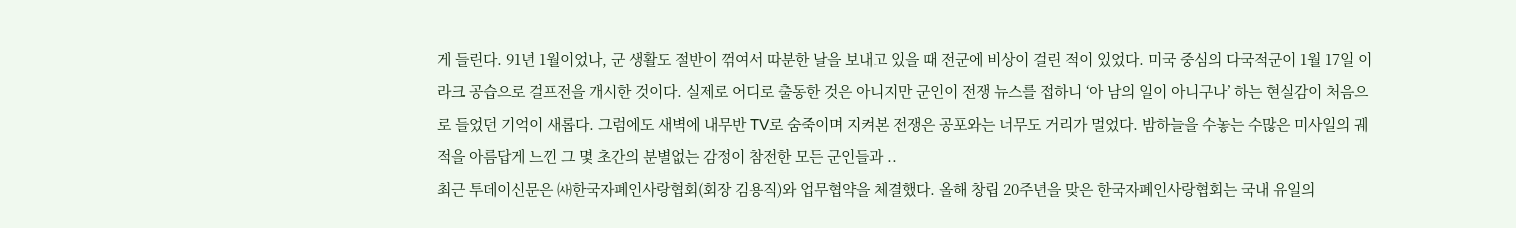게 들린다. 91년 1월이었나, 군 생활도 절반이 꺾여서 따분한 날을 보내고 있을 때 전군에 비상이 걸린 적이 있었다. 미국 중심의 다국적군이 1월 17일 이라크 공습으로 걸프전을 개시한 것이다. 실제로 어디로 출동한 것은 아니지만 군인이 전쟁 뉴스를 접하니 ‘아 남의 일이 아니구나’ 하는 현실감이 처음으로 들었던 기억이 새롭다. 그럼에도 새벽에 내무반 TV로 숨죽이며 지켜본 전쟁은 공포와는 너무도 거리가 멀었다. 밤하늘을 수놓는 수많은 미사일의 궤적을 아름답게 느낀 그 몇 초간의 분별없는 감정이 참전한 모든 군인들과 ..
최근 투데이신문은 ㈔한국자폐인사랑협회(회장 김용직)와 업무협약을 체결했다. 올해 창립 20주년을 맞은 한국자폐인사랑협회는 국내 유일의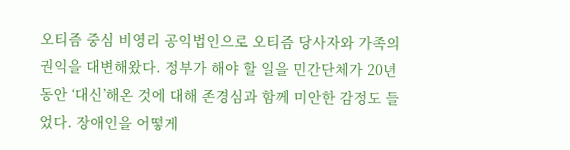오티즘 중심 비영리 공익법인으로 오티즘 당사자와 가족의 권익을 대변해왔다. 정부가 해야 할 일을 민간단체가 20년 동안 ‘대신’해온 것에 대해 존경심과 함께 미안한 감정도 들었다. 장애인을 어떻게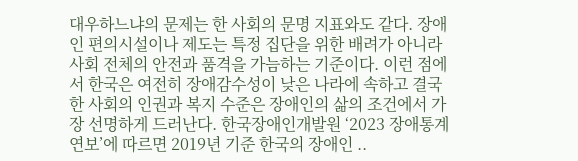대우하느냐의 문제는 한 사회의 문명 지표와도 같다. 장애인 편의시설이나 제도는 특정 집단을 위한 배려가 아니라 사회 전체의 안전과 품격을 가늠하는 기준이다. 이런 점에서 한국은 여전히 장애감수성이 낮은 나라에 속하고 결국 한 사회의 인권과 복지 수준은 장애인의 삶의 조건에서 가장 선명하게 드러난다. 한국장애인개발원 ‘2023 장애통계연보’에 따르면 2019년 기준 한국의 장애인 ..